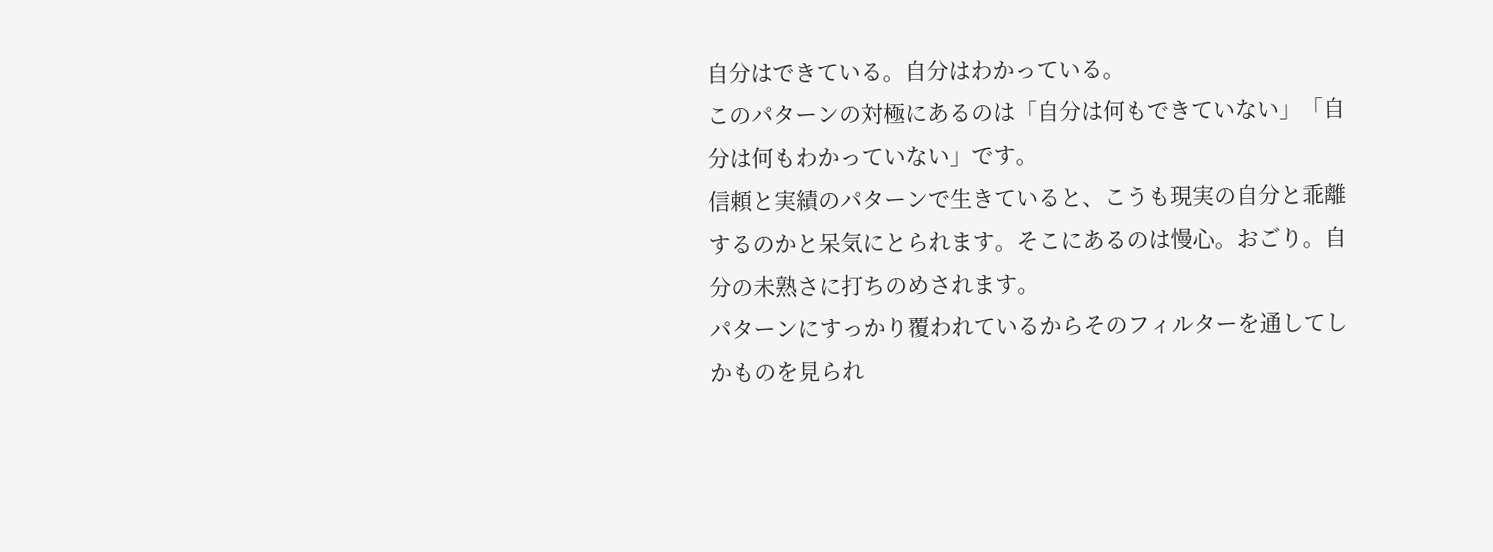自分はできている。自分はわかっている。
このパターンの対極にあるのは「自分は何もできていない」「自分は何もわかっていない」です。
信頼と実績のパターンで生きていると、こうも現実の自分と乖離するのかと呆気にとられます。そこにあるのは慢心。おごり。自分の未熟さに打ちのめされます。
パターンにすっかり覆われているからそのフィルターを通してしかものを見られ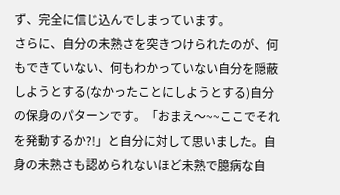ず、完全に信じ込んでしまっています。
さらに、自分の未熟さを突きつけられたのが、何もできていない、何もわかっていない自分を隠蔽しようとする(なかったことにしようとする)自分の保身のパターンです。「おまえ〜~~ここでそれを発動するか?!」と自分に対して思いました。自身の未熟さも認められないほど未熟で臆病な自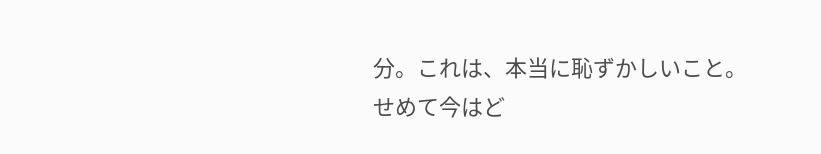分。これは、本当に恥ずかしいこと。
せめて今はど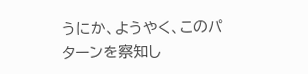うにか、ようやく、このパターンを察知し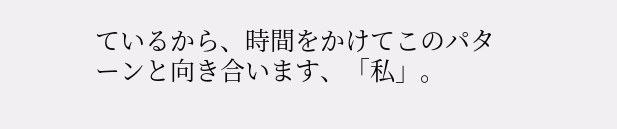ているから、時間をかけてこのパターンと向き合います、「私」。